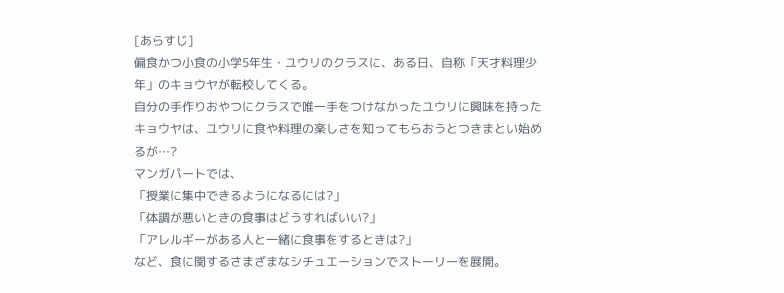[あらすじ]
偏食かつ小食の小学5年生・ユウリのクラスに、ある日、自称「天才料理少年」のキョウヤが転校してくる。
自分の手作りおやつにクラスで唯一手をつけなかったユウリに興味を持ったキョウヤは、ユウリに食や料理の楽しさを知ってもらおうとつきまとい始めるが…?
マンガパートでは、
「授業に集中できるようになるには?」
「体調が悪いときの食事はどうすればいい?」
「アレルギーがある人と一緒に食事をするときは?」
など、食に関するさまざまなシチュエーションでストーリーを展開。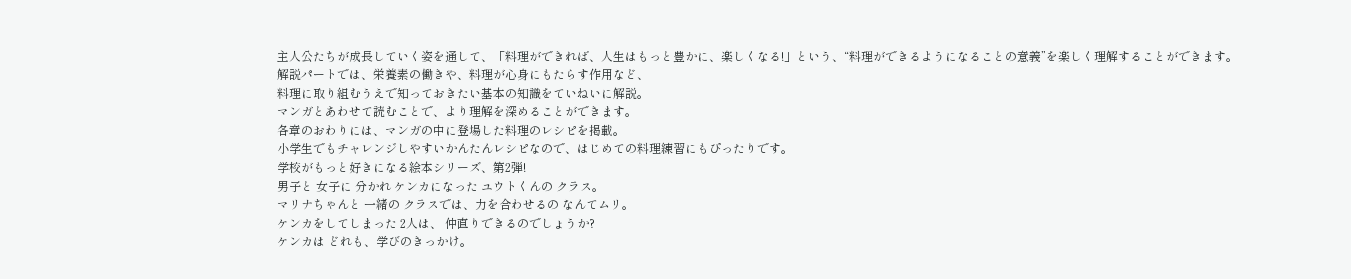主人公たちが成長していく姿を通して、「料理ができれば、人生はもっと豊かに、楽しくなる!」という、“料理ができるようになることの意義”を楽しく理解することができます。
解説パートでは、栄養素の働きや、料理が心身にもたらす作用など、
料理に取り組むうえで知っておきたい基本の知識をていねいに解説。
マンガとあわせて読むことで、より理解を深めることができます。
各章のおわりには、マンガの中に登場した料理のレシピを掲載。
小学生でもチャレンジしやすいかんたんレシピなので、はじめての料理練習にもぴったりです。
学校がもっと好きになる絵本シリーズ、第2弾!
男子と 女子に 分かれ ケンカになった ユウトくんの クラス。
マリナちゃんと 一緒の クラスでは、力を合わせるの なんてムリ。
ケンカをしてしまった 2人は、 仲直りできるのでしょうか?
ケンカは どれも、学びのきっかけ。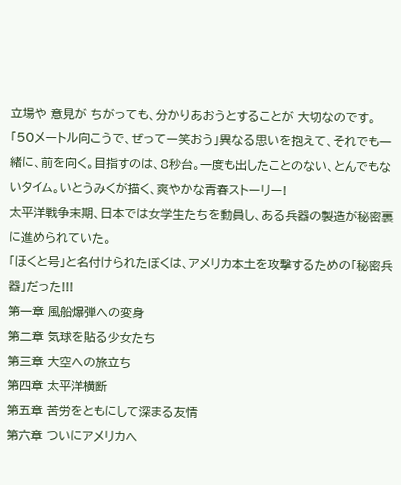立場や 意見が ちがっても、分かりあおうとすることが 大切なのです。
「50メートル向こうで、ぜってー笑おう」異なる思いを抱えて、それでも一緒に、前を向く。目指すのは、8秒台。一度も出したことのない、とんでもないタイム。いとうみくが描く、爽やかな青春ストーリー!
太平洋戦争末期、日本では女学生たちを動員し、ある兵器の製造が秘密裏に進められていた。
「ほくと号」と名付けられたぼくは、アメリカ本土を攻撃するための「秘密兵器」だった!!!
第一章 風船爆弾への変身
第二章 気球を貼る少女たち
第三章 大空への旅立ち
第四章 太平洋横断
第五章 苦労をともにして深まる友情
第六章 ついにアメリカへ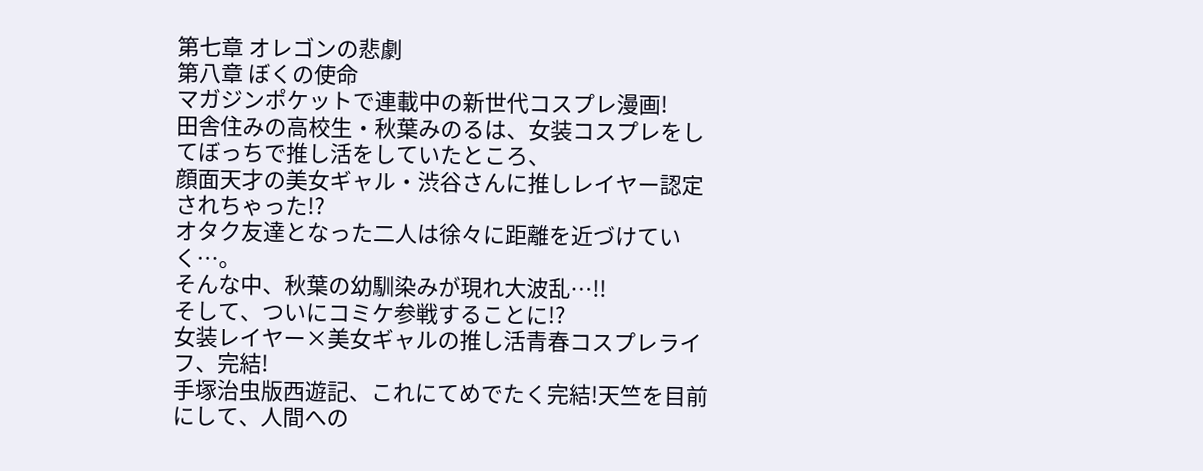第七章 オレゴンの悲劇
第八章 ぼくの使命
マガジンポケットで連載中の新世代コスプレ漫画!
田舎住みの高校生・秋葉みのるは、女装コスプレをしてぼっちで推し活をしていたところ、
顔面天才の美女ギャル・渋谷さんに推しレイヤー認定されちゃった!?
オタク友達となった二人は徐々に距離を近づけていく…。
そんな中、秋葉の幼馴染みが現れ大波乱…!!
そして、ついにコミケ参戦することに!?
女装レイヤー×美女ギャルの推し活青春コスプレライフ、完結!
手塚治虫版西遊記、これにてめでたく完結!天竺を目前にして、人間への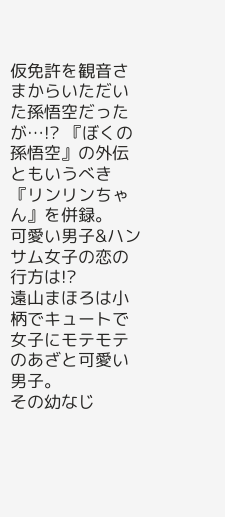仮免許を観音さまからいただいた孫悟空だったが…!? 『ぼくの孫悟空』の外伝ともいうべき『リンリンちゃん』を併録。
可愛い男子&ハンサム女子の恋の行方は!?
遠山まほろは小柄でキュートで
女子にモテモテのあざと可愛い男子。
その幼なじ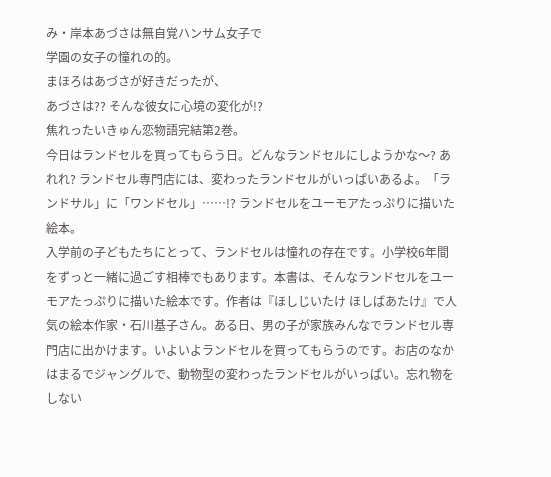み・岸本あづさは無自覚ハンサム女子で
学園の女子の憧れの的。
まほろはあづさが好きだったが、
あづさは?? そんな彼女に心境の変化が!?
焦れったいきゅん恋物語完結第2巻。
今日はランドセルを買ってもらう日。どんなランドセルにしようかな〜? あれれ? ランドセル専門店には、変わったランドセルがいっぱいあるよ。「ランドサル」に「ワンドセル」……!? ランドセルをユーモアたっぷりに描いた絵本。
入学前の子どもたちにとって、ランドセルは憧れの存在です。小学校6年間をずっと一緒に過ごす相棒でもあります。本書は、そんなランドセルをユーモアたっぷりに描いた絵本です。作者は『ほしじいたけ ほしばあたけ』で人気の絵本作家・石川基子さん。ある日、男の子が家族みんなでランドセル専門店に出かけます。いよいよランドセルを買ってもらうのです。お店のなかはまるでジャングルで、動物型の変わったランドセルがいっぱい。忘れ物をしない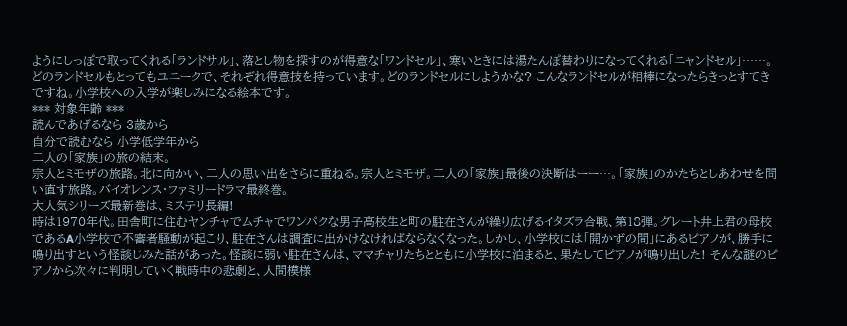ようにしっぽで取ってくれる「ランドサル」、落とし物を探すのが得意な「ワンドセル」、寒いときには湯たんぽ替わりになってくれる「ニャンドセル」……。どのランドセルもとってもユニークで、それぞれ得意技を持っています。どのランドセルにしようかな? こんなランドセルが相棒になったらきっとすてきですね。小学校への入学が楽しみになる絵本です。
*** 対象年齢 ***
読んであげるなら 3歳から
自分で読むなら 小学低学年から
二人の「家族」の旅の結末。
宗人とミモザの旅路。北に向かい、二人の思い出をさらに重ねる。宗人とミモザ。二人の「家族」最後の決断はーー…。「家族」のかたちとしあわせを問い直す旅路。バイオレンス・ファミリードラマ最終巻。
大人気シリーズ最新巻は、ミステリ長編!
時は1970年代。田舎町に住むヤンチャでムチャでワンパクな男子高校生と町の駐在さんが繰り広げるイタズラ合戦、第18弾。グレート井上君の母校であるA小学校で不審者騒動が起こり、駐在さんは調査に出かけなければならなくなった。しかし、小学校には「開かずの間」にあるピアノが、勝手に鳴り出すという怪談じみた話があった。怪談に弱い駐在さんは、ママチャリたちとともに小学校に泊まると、果たしてピアノが鳴り出した! そんな謎のピアノから次々に判明していく戦時中の悲劇と、人間模様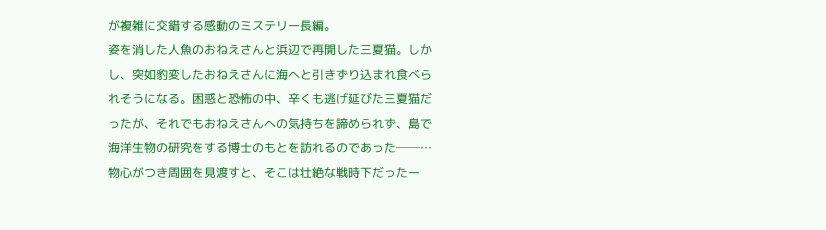が複雑に交錯する感動のミステリー長編。
姿を消した人魚のおねえさんと浜辺で再開した三夏猫。しかし、突如豹変したおねえさんに海へと引きずり込まれ食べられそうになる。困惑と恐怖の中、辛くも逃げ延びた三夏猫だったが、それでもおねえさんへの気持ちを諦められず、島で海洋生物の研究をする博士のもとを訪れるのであった──…
物心がつき周囲を見渡すと、そこは壮絶な戦時下だったー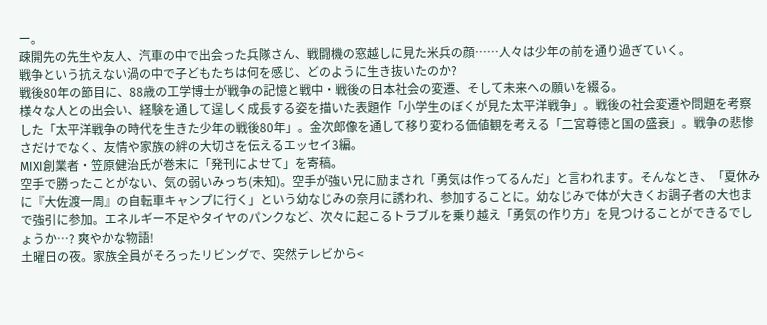ー。
疎開先の先生や友人、汽車の中で出会った兵隊さん、戦闘機の窓越しに見た米兵の顔……人々は少年の前を通り過ぎていく。
戦争という抗えない渦の中で子どもたちは何を感じ、どのように生き抜いたのか?
戦後80年の節目に、88歳の工学博士が戦争の記憶と戦中・戦後の日本社会の変遷、そして未来への願いを綴る。
様々な人との出会い、経験を通して逞しく成長する姿を描いた表題作「小学生のぼくが見た太平洋戦争」。戦後の社会変遷や問題を考察した「太平洋戦争の時代を生きた少年の戦後80年」。金次郎像を通して移り変わる価値観を考える「二宮尊徳と国の盛衰」。戦争の悲惨さだけでなく、友情や家族の絆の大切さを伝えるエッセイ3編。
MIXI創業者・笠原健治氏が巻末に「発刊によせて」を寄稿。
空手で勝ったことがない、気の弱いみっち(未知)。空手が強い兄に励まされ「勇気は作ってるんだ」と言われます。そんなとき、「夏休みに『大佐渡一周』の自転車キャンプに行く」という幼なじみの奈月に誘われ、参加することに。幼なじみで体が大きくお調子者の大也まで強引に参加。エネルギー不足やタイヤのパンクなど、次々に起こるトラブルを乗り越え「勇気の作り方」を見つけることができるでしょうか…? 爽やかな物語!
土曜日の夜。家族全員がそろったリビングで、突然テレビから<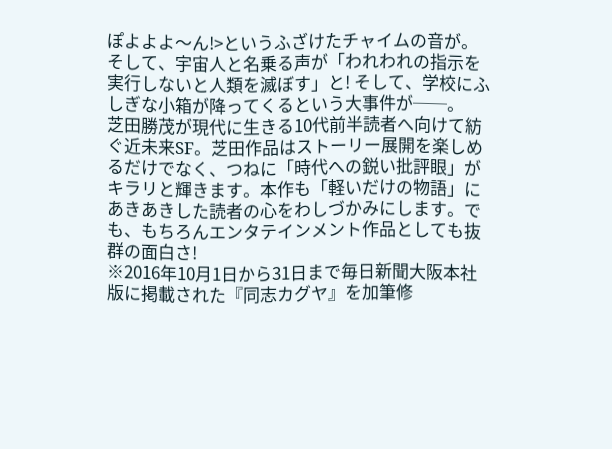ぽよよよ〜ん!>というふざけたチャイムの音が。そして、宇宙人と名乗る声が「われわれの指示を実行しないと人類を滅ぼす」と! そして、学校にふしぎな小箱が降ってくるという大事件が──。
芝田勝茂が現代に生きる10代前半読者へ向けて紡ぐ近未来SF。芝田作品はストーリー展開を楽しめるだけでなく、つねに「時代への鋭い批評眼」がキラリと輝きます。本作も「軽いだけの物語」にあきあきした読者の心をわしづかみにします。でも、もちろんエンタテインメント作品としても抜群の面白さ!
※2016年10月1日から31日まで毎日新聞大阪本社版に掲載された『同志カグヤ』を加筆修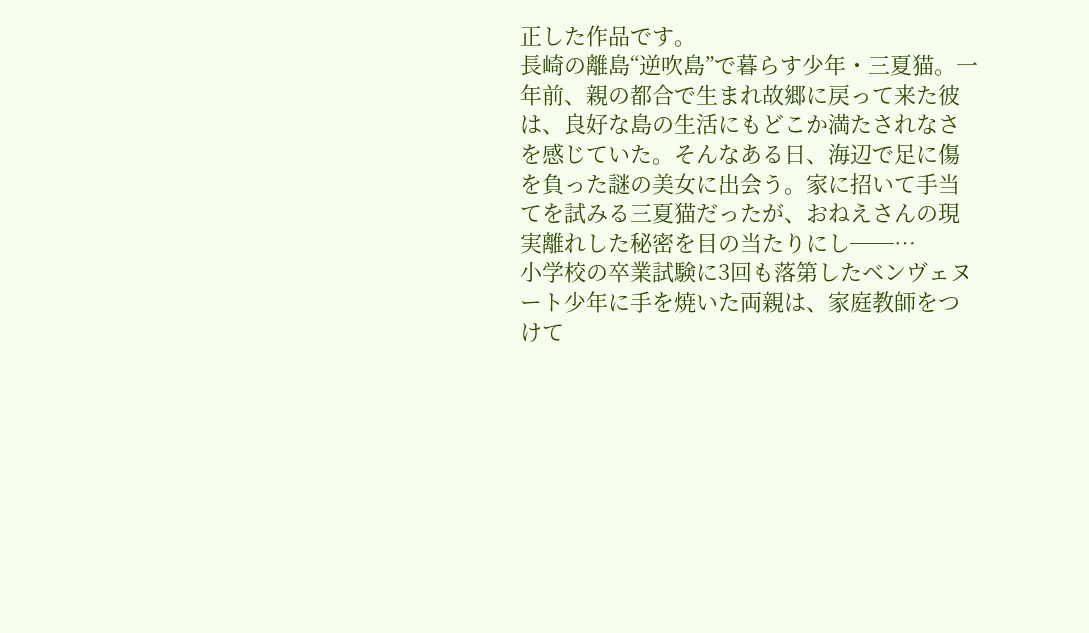正した作品です。
長崎の離島“逆吹島”で暮らす少年・三夏猫。一年前、親の都合で生まれ故郷に戻って来た彼は、良好な島の生活にもどこか満たされなさを感じていた。そんなある日、海辺で足に傷を負った謎の美女に出会う。家に招いて手当てを試みる三夏猫だったが、おねえさんの現実離れした秘密を目の当たりにし──…
小学校の卒業試験に3回も落第したベンヴェヌート少年に手を焼いた両親は、家庭教師をつけて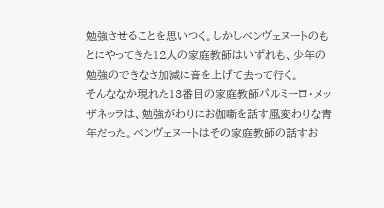勉強させることを思いつく。しかしベンヴェヌートのもとにやってきた12人の家庭教師はいずれも、少年の勉強のできなさ加減に音を上げて去って行く。
そんななか現れた13番目の家庭教師パルミーロ・メッザネッラは、勉強がわりにお伽噺を話す風変わりな青年だった。ベンヴェヌートはその家庭教師の話すお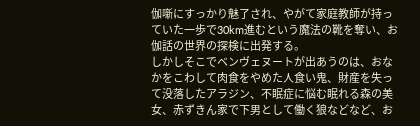伽噺にすっかり魅了され、やがて家庭教師が持っていた一歩で30km進むという魔法の靴を奪い、お伽話の世界の探検に出発する。
しかしそこでベンヴェヌートが出あうのは、おなかをこわして肉食をやめた人食い鬼、財産を失って没落したアラジン、不眠症に悩む眠れる森の美女、赤ずきん家で下男として働く狼などなど、お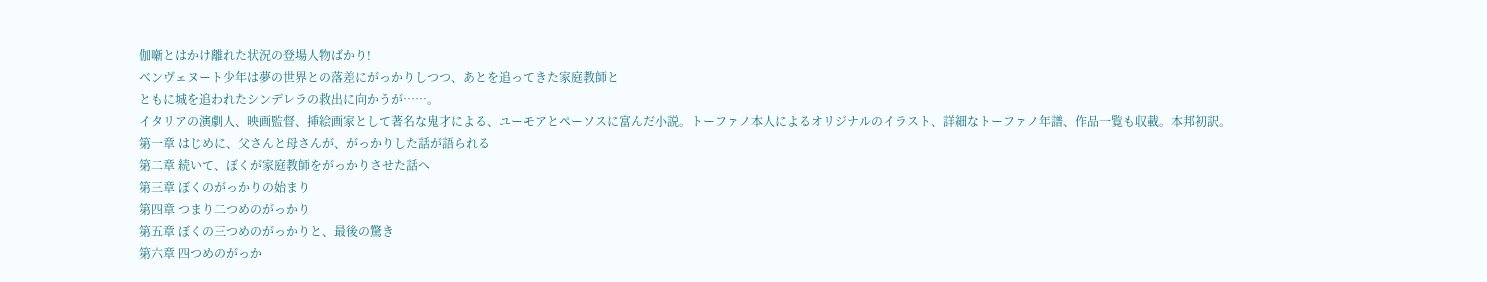伽噺とはかけ離れた状況の登場人物ばかり!
ベンヴェヌート少年は夢の世界との落差にがっかりしつつ、あとを追ってきた家庭教師と
ともに城を追われたシンデレラの救出に向かうが……。
イタリアの演劇人、映画監督、挿絵画家として著名な鬼才による、ユーモアとペーソスに富んだ小説。トーファノ本人によるオリジナルのイラスト、詳細なトーファノ年譜、作品一覧も収載。本邦初訳。
第一章 はじめに、父さんと母さんが、がっかりした話が語られる
第二章 続いて、ぼくが家庭教師をがっかりさせた話へ
第三章 ぼくのがっかりの始まり
第四章 つまり二つめのがっかり
第五章 ぼくの三つめのがっかりと、最後の驚き
第六章 四つめのがっか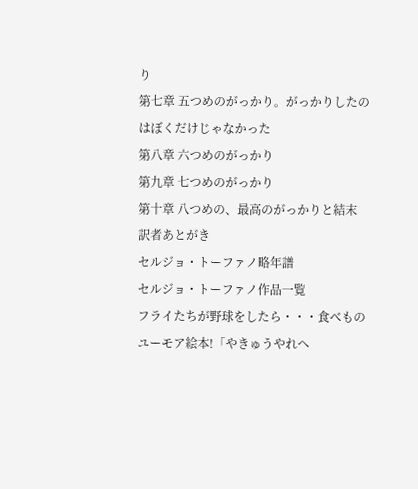り
第七章 五つめのがっかり。がっかりしたのはぼくだけじゃなかった
第八章 六つめのがっかり
第九章 七つめのがっかり
第十章 八つめの、最高のがっかりと結末
訳者あとがき
セルジョ・トーファノ略年譜
セルジョ・トーファノ作品一覧
フライたちが野球をしたら・・・食べものユーモア絵本!「やきゅうやれへ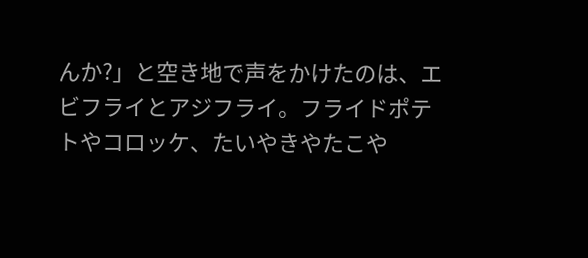んか?」と空き地で声をかけたのは、エビフライとアジフライ。フライドポテトやコロッケ、たいやきやたこや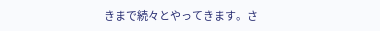きまで続々とやってきます。さ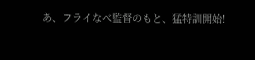あ、フライなべ監督のもと、猛特訓開始!